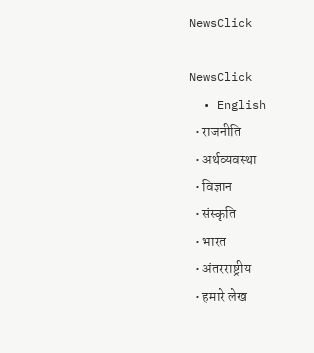NewsClick

NewsClick
  • English
  • राजनीति
  • अर्थव्यवस्था
  • विज्ञान
  • संस्कृति
  • भारत
  • अंतरराष्ट्रीय
  • हमारे लेख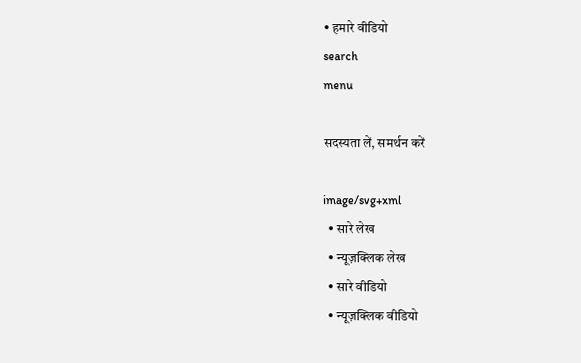• हमारे वीडियो
search
menu

सदस्यता लें, समर्थन करें

image/svg+xml
  • सारे लेख
  • न्यूज़क्लिक लेख
  • सारे वीडियो
  • न्यूज़क्लिक वीडियो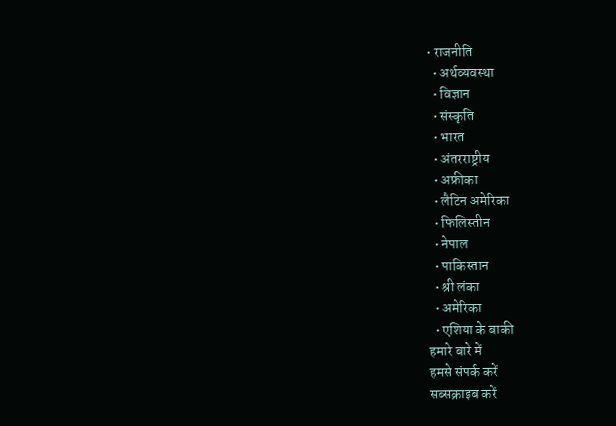• राजनीति
  • अर्थव्यवस्था
  • विज्ञान
  • संस्कृति
  • भारत
  • अंतरराष्ट्रीय
  • अफ्रीका
  • लैटिन अमेरिका
  • फिलिस्तीन
  • नेपाल
  • पाकिस्तान
  • श्री लंका
  • अमेरिका
  • एशिया के बाकी
हमारे बारे में
हमसे संपर्क करें
सब्सक्राइब करें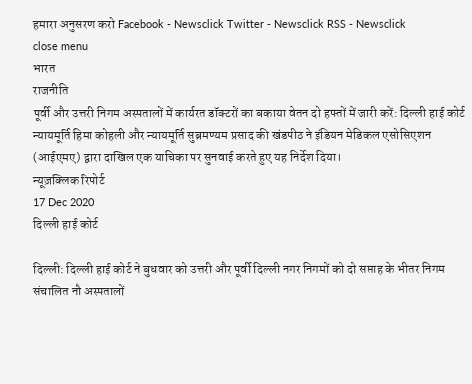हमारा अनुसरण करो Facebook - Newsclick Twitter - Newsclick RSS - Newsclick
close menu
भारत
राजनीति
पूर्वी और उत्तरी निगम अस्पतालों में कार्यरत डॉक्टरों का बकाया वेतन दो हफ्तों में जारी करें: दिल्ली हाई कोर्ट
न्यायमूर्ति हिमा कोहली और न्यायमूर्ति सुब्रमण्यम प्रसाद की खंडपीठ ने इंडियन मेडिकल एसोसिएशन (आईएमए) द्वारा दाखिल एक याचिका पर सुनवाई करते हुए यह निर्देश दिया।
न्यूज़क्लिक रिपोर्ट
17 Dec 2020
दिल्ली हाई कोर्ट

दिल्ली: दिल्ली हाई कोर्ट ने बुधवार को उत्तरी और पूर्वी दिल्ली नगर निगमों को दो सप्ताह के भीतर निगम संचालित नौ अस्पतालों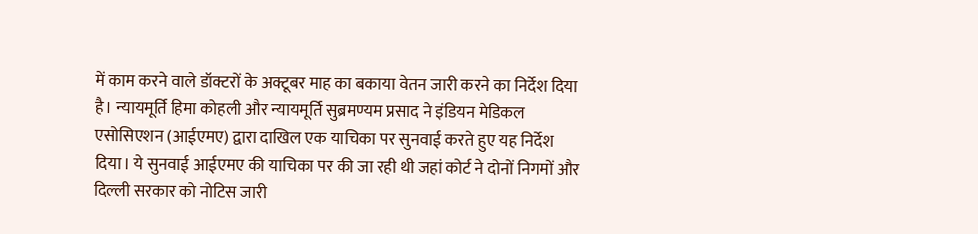में काम करने वाले डॉक्टरों के अक्टूबर माह का बकाया वेतन जारी करने का निर्देश दिया है। न्यायमूर्ति हिमा कोहली और न्यायमूर्ति सुब्रमण्यम प्रसाद ने इंडियन मेडिकल एसोसिएशन (आईएमए) द्वारा दाखिल एक याचिका पर सुनवाई करते हुए यह निर्देश दिया। ये सुनवाई आईएमए की याचिका पर की जा रही थी जहां कोर्ट ने दोनों निगमों और दिल्ली सरकार को नोटिस जारी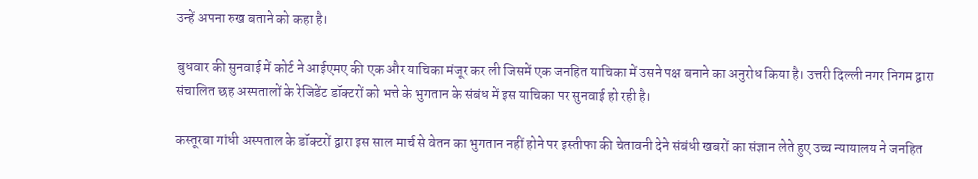उन्हें अपना रुख बताने को कहा है।

बुधवार की सुनवाई में कोर्ट ने आईएमए की एक और याचिका मंजूर कर ली जिसमें एक जनहित याचिका में उसने पक्ष बनाने का अनुरोध किया है। उत्तरी दिल्ली नगर निगम द्वारा संचालित छह अस्पतालों के रेजिडेंट डॉक्टरों को भत्ते के भुगतान के संबंध में इस याचिका पर सुनवाई हो रही है।

कस्तूरबा गांधी अस्पताल के डॉक्टरों द्वारा इस साल मार्च से वेतन का भुगतान नहीं होने पर इस्तीफा की चेतावनी देने संबंधी खबरों का संज्ञान लेते हुए उच्च न्यायालय ने जनहित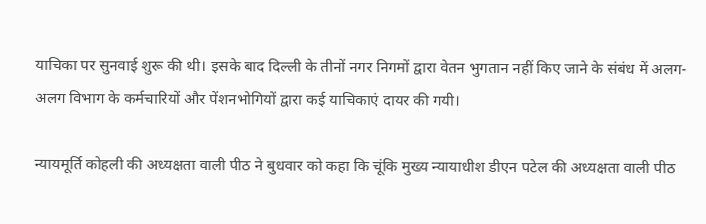याचिका पर सुनवाई शुरू की थी। इसके बाद दिल्ली के तीनों नगर निगमों द्वारा वेतन भुगतान नहीं किए जाने के संबंध में अलग-अलग विभाग के कर्मचारियों और पेंशनभोगियों द्वारा कई याचिकाएं दायर की गयी।

न्यायमूर्ति कोहली की अध्यक्षता वाली पीठ ने बुधवार को कहा कि चूंकि मुख्य न्यायाधीश डीएन पटेल की अध्यक्षता वाली पीठ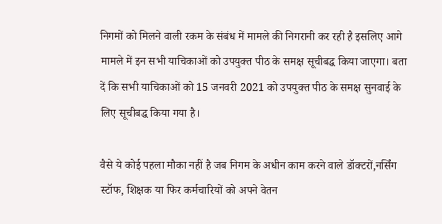निगमों को मिलने वाली रकम के संबंध में मामले की निगरानी कर रही है इसलिए आगे मामले में इन सभी याचिकाओं को उपयुक्त पीठ के समक्ष सूचीबद्ध किया जाएगा। बता दें कि सभी याचिकाओं को 15 जनवरी 2021 को उपयुक्त पीठ के समक्ष सुनवाई के लिए सूचीबद्ध किया गया है।

वैसे ये कोई पहला मौका नहीं है जब निगम के अधीन काम करने वाले डॉक्टरों,नर्सिंग स्टॉफ, शिक्षक या फिर कर्मचारियों को अपने वेतन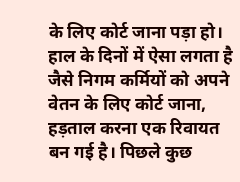के लिए कोर्ट जाना पड़ा हो। हाल के दिनों में ऐसा लगता है जैसे निगम कर्मियों को अपने वेतन के लिए कोर्ट जाना, हड़ताल करना एक रिवायत बन गई है। पिछले कुछ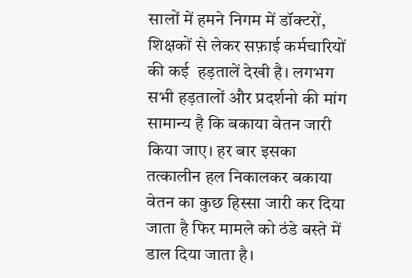सालों में हमने निगम में डॉक्टरों, शिक्षकों से लेकर सफ़ाई कर्मचारियों की कई  हड़तालें देखी है। लगभग सभी हड़तालों और प्रदर्शनो की मांग सामान्य है कि बकाया वेतन जारी किया जाए। हर बार इसका तत्कालीन हल निकालकर बकाया वेतन का कुछ हिस्सा जारी कर दिया जाता है फिर मामले को ठंडे बस्ते में डाल दिया जाता है।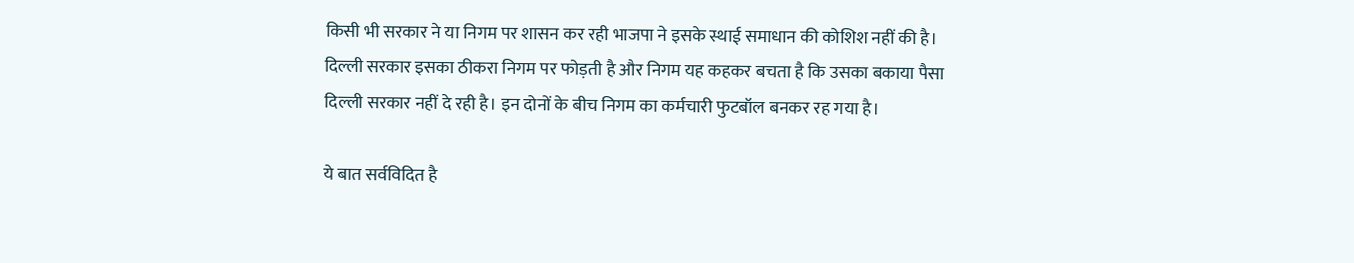किसी भी सरकार ने या निगम पर शासन कर रही भाजपा ने इसके स्थाई समाधान की कोशिश नहीं की है। दिल्ली सरकार इसका ठीकरा निगम पर फोड़ती है और निगम यह कहकर बचता है कि उसका बकाया पैसा दिल्ली सरकार नहीं दे रही है। इन दोनों के बीच निगम का कर्मचारी फुटबॉल बनकर रह गया है।

ये बात सर्वविदित है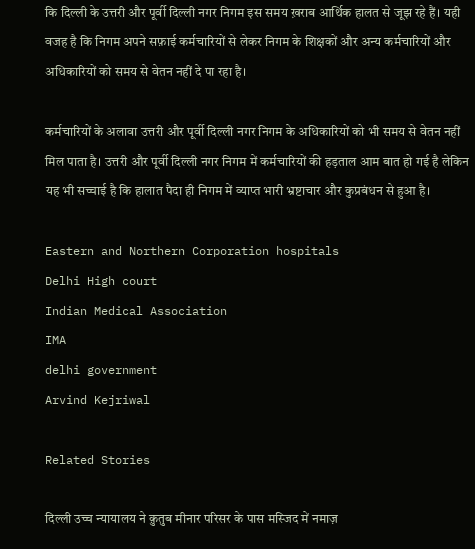कि दिल्ली के उत्तरी और पूर्वी दिल्ली नगर निगम इस समय ख़राब आर्थिक हालत से जूझ रहे हैं। यही वजह है कि निगम अपने सफ़ाई कर्मचारियों से लेकर निगम के शिक्षकों और अन्य कर्मचारियों और अधिकारियों को समय से वेतन नहीं दे पा रहा है।

कर्मचारियों के अलावा उत्तरी और पूर्वी दिल्ली नगर निगम के अधिकारियों को भी समय से वेतन नहीं मिल पाता है। उत्तरी और पूर्वी दिल्ली नगर निगम में कर्मचारियों की हड़ताल आम बात हो गई है लेकिन यह भी सच्चाई है कि हालात पैदा ही निगम में व्याप्त भारी भ्रष्टाचार और कुप्रबंधन से हुआ है।

Eastern and Northern Corporation hospitals
Delhi High court
Indian Medical Association
IMA
delhi government
Arvind Kejriwal

Related Stories

दिल्ली उच्च न्यायालय ने क़ुतुब मीनार परिसर के पास मस्जिद में नमाज़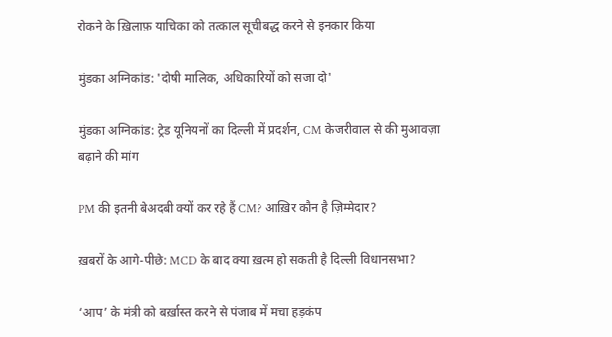रोकने के ख़िलाफ़ याचिका को तत्काल सूचीबद्ध करने से इनकार किया

मुंडका अग्निकांड: 'दोषी मालिक, अधिकारियों को सजा दो'

मुंडका अग्निकांड: ट्रेड यूनियनों का दिल्ली में प्रदर्शन, CM केजरीवाल से की मुआवज़ा बढ़ाने की मांग

PM की इतनी बेअदबी क्यों कर रहे हैं CM? आख़िर कौन है ज़िम्मेदार?

ख़बरों के आगे-पीछे: MCD के बाद क्या ख़त्म हो सकती है दिल्ली विधानसभा?

‘आप’ के मंत्री को बर्ख़ास्त करने से पंजाब में मचा हड़कंप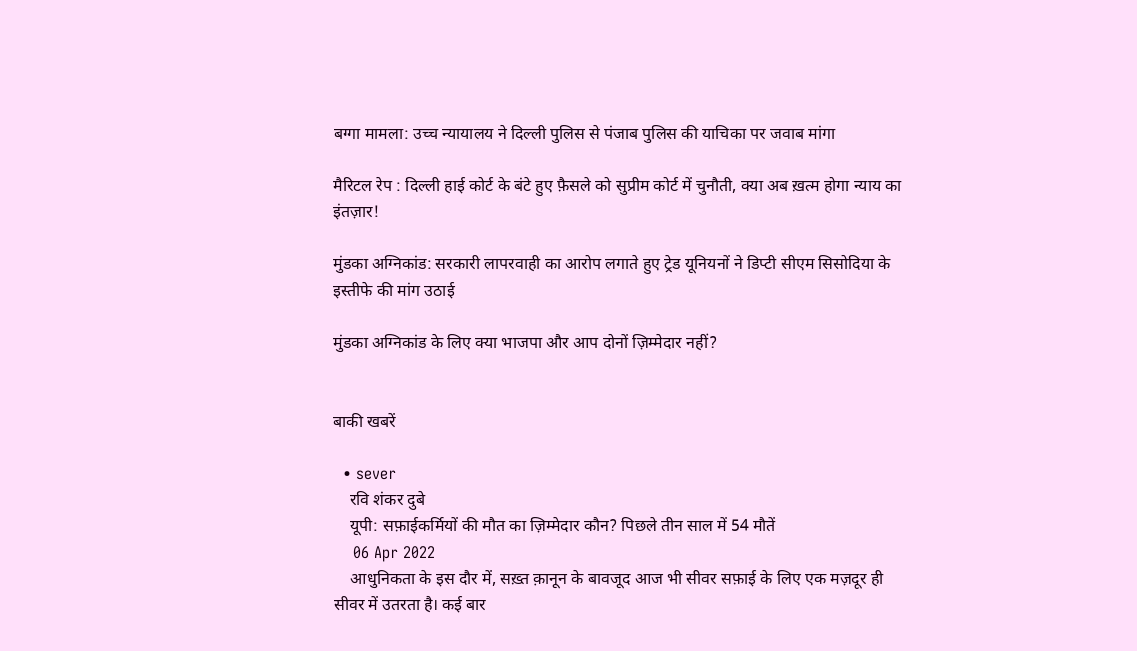बग्गा मामला: उच्च न्यायालय ने दिल्ली पुलिस से पंजाब पुलिस की याचिका पर जवाब मांगा

मैरिटल रेप : दिल्ली हाई कोर्ट के बंटे हुए फ़ैसले को सुप्रीम कोर्ट में चुनौती, क्या अब ख़त्म होगा न्याय का इंतज़ार!

मुंडका अग्निकांड: सरकारी लापरवाही का आरोप लगाते हुए ट्रेड यूनियनों ने डिप्टी सीएम सिसोदिया के इस्तीफे की मांग उठाई

मुंडका अग्निकांड के लिए क्या भाजपा और आप दोनों ज़िम्मेदार नहीं?


बाकी खबरें

  • sever
    रवि शंकर दुबे
    यूपी: सफ़ाईकर्मियों की मौत का ज़िम्मेदार कौन? पिछले तीन साल में 54 मौतें
    06 Apr 2022
    आधुनिकता के इस दौर में, सख़्त क़ानून के बावजूद आज भी सीवर सफ़ाई के लिए एक मज़दूर ही सीवर में उतरता है। कई बार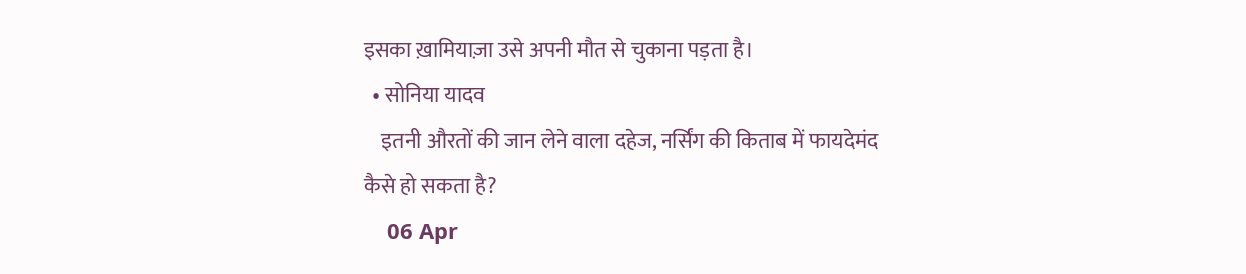इसका ख़ामियाज़ा उसे अपनी मौत से चुकाना पड़ता है।
  • सोनिया यादव
    इतनी औरतों की जान लेने वाला दहेज, नर्सिंग की किताब में फायदेमंद कैसे हो सकता है?
    06 Apr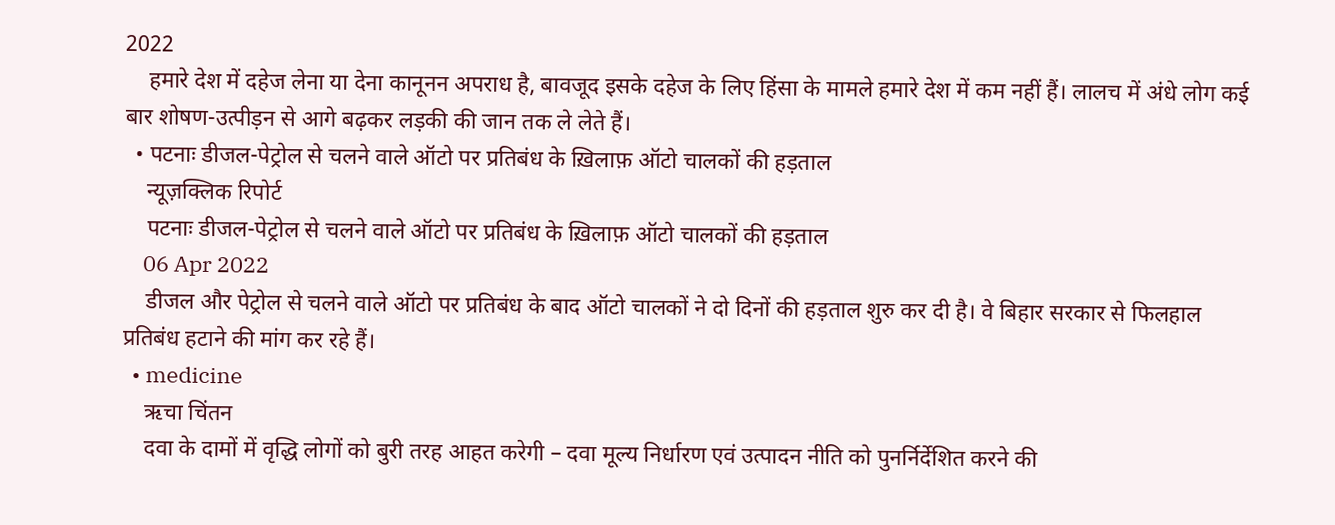2022
    हमारे देश में दहेज लेना या देना कानूनन अपराध है, बावजूद इसके दहेज के लिए हिंसा के मामले हमारे देश में कम नहीं हैं। लालच में अंधे लोग कई बार शोषण-उत्पीड़न से आगे बढ़कर लड़की की जान तक ले लेते हैं।
  • पटनाः डीजल-पेट्रोल से चलने वाले ऑटो पर प्रतिबंध के ख़िलाफ़ ऑटो चालकों की हड़ताल
    न्यूज़क्लिक रिपोर्ट
    पटनाः डीजल-पेट्रोल से चलने वाले ऑटो पर प्रतिबंध के ख़िलाफ़ ऑटो चालकों की हड़ताल
    06 Apr 2022
    डीजल और पेट्रोल से चलने वाले ऑटो पर प्रतिबंध के बाद ऑटो चालकों ने दो दिनों की हड़ताल शुरु कर दी है। वे बिहार सरकार से फिलहाल प्रतिबंध हटाने की मांग कर रहे हैं।
  • medicine
    ऋचा चिंतन
    दवा के दामों में वृद्धि लोगों को बुरी तरह आहत करेगी – दवा मूल्य निर्धारण एवं उत्पादन नीति को पुनर्निर्देशित करने की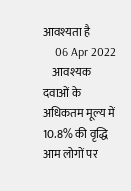आवश्यता है
    06 Apr 2022
    आवश्यक दवाओं के अधिकतम मूल्य में 10.8% की वृद्धि आम लोगों पर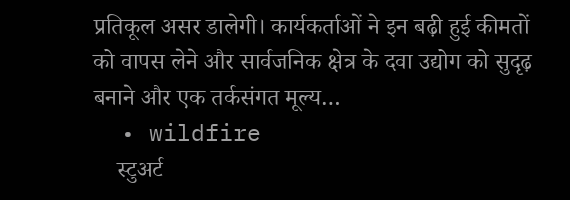प्रतिकूल असर डालेगी। कार्यकर्ताओं ने इन बढ़ी हुई कीमतों को वापस लेने और सार्वजनिक क्षेत्र के दवा उद्योग को सुदृढ़ बनाने और एक तर्कसंगत मूल्य…
  • wildfire
    स्टुअर्ट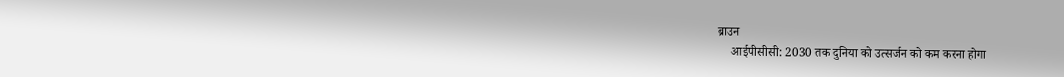ब्राउन
    आईपीसीसी: 2030 तक दुनिया को उत्सर्जन को कम करना होगा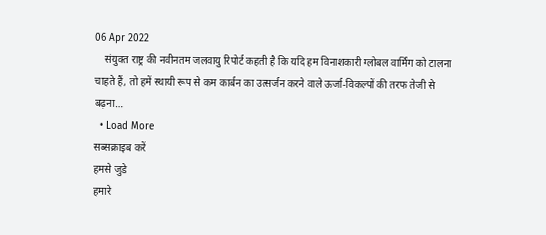06 Apr 2022
    संयुक्त राष्ट्र की नवीनतम जलवायु रिपोर्ट कहती है कि यदि हम विनाशकारी ग्लोबल वार्मिंग को टालना चाहते हैं, तो हमें स्थायी रूप से कम कार्बन का उत्सर्जन करने वाले ऊर्जा-विकल्पों की तरफ तेजी से बढ़ना…
  • Load More
सब्सक्राइब करें
हमसे जुडे
हमारे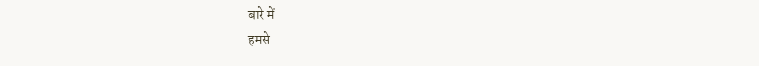बारे में
हमसे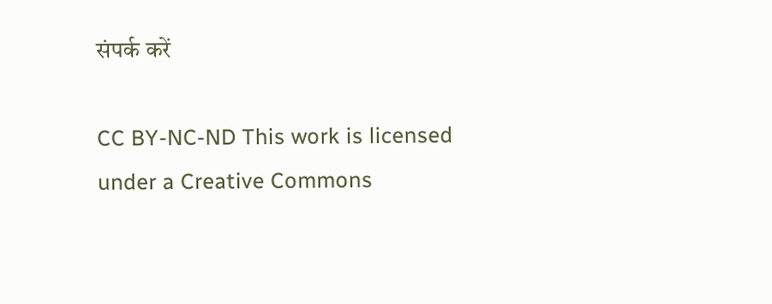संपर्क करें

CC BY-NC-ND This work is licensed under a Creative Commons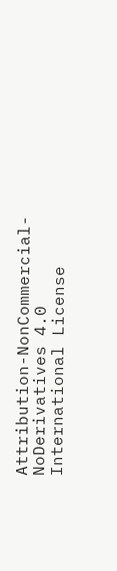Attribution-NonCommercial-NoDerivatives 4.0 International License